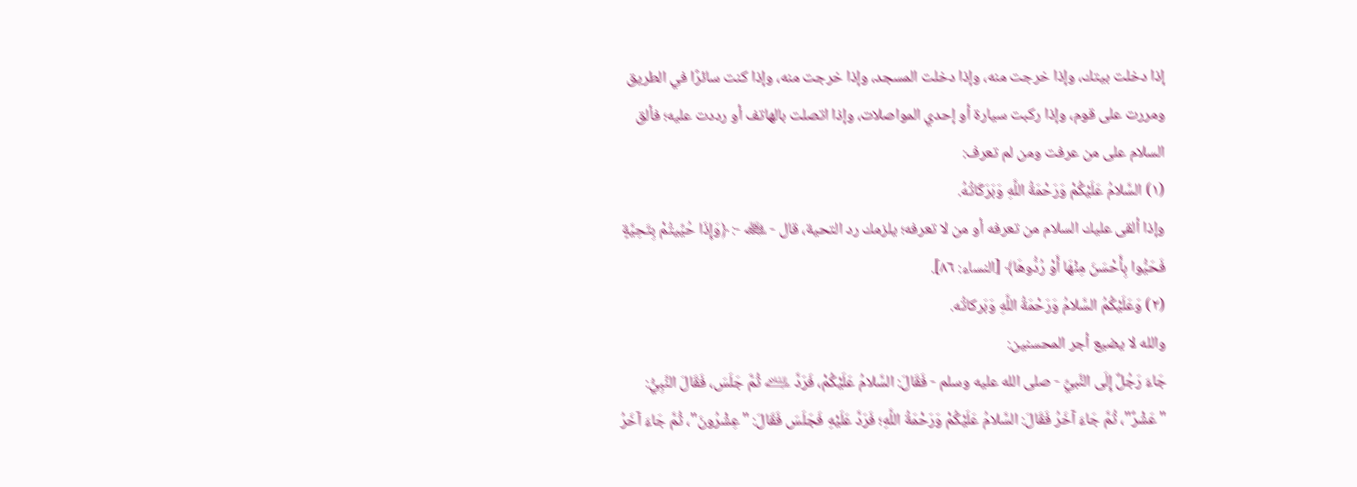إذا دخلت بيتك، وإذا خرجت منه، وإذا دخلت المسجد، وإذا خرجت منه، وإذا كنت سائرًا في الطريق ومررت على قوم، وإذا ركبت سيارة أو إحدي المواصلات، وإذا اتصلت بالهاتف أو رددت عليه؛ فألق السلام على من عرفت ومن لم تعرف:
(١) السَّلامُ عَلَيْكُمْ وَرَحْمَةُ اللَّهِ وَبَرَكَاتُهُ.
وإذا ألقى عليك السلام من تعرفه أو من لا تعرفه؛ يلزمك رد التحية، قال - ﷾ -: ﴿وَإِذَا حُيِّيتُمْ بِتَحِيَّةٍ فَحَيُّوا بِأَحْسَنَ مِنْهَا أَوْ رُدُّوهَا﴾ [النساء: ٨٦].
(٢) وَعَلَيْكُمُ السَّلامُ وَرَحْمَةُ اللَّهِ وَبَركاتُه.
والله لا يضيع أجر المحسنين:
جَاءَ رَجُلٌ إِلَى النَّبيِّ - صلى الله عليه وسلم - فَقَالَ: السَّلامُ عَلَيْكُمْ، فَرَدَّ ﵇ ثُمَّ جَلَسَ، فَقَالَ النَّبِيُّ: "عَشْرٌ"، ثُمَّ جَاءَ آخَرُ فَقَالَ: السَّلامُ عَلَيْكُمْ وَرَحْمَةُ اللَّهِ؛ فَرَدَّ عَلَيْهِ فَجَلَسَ فَقَالَ: "عِشْرُونَ"، ثُمَّ جَاءَ آخَرُ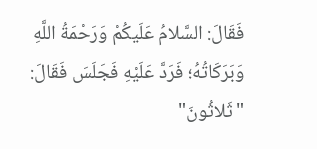فَقَالَ: السَّلامُ عَلَيكُمْ وَرَحْمَةُ اللَّهِ وَبَرَكَاتُهُ؛ فَرَدَّ عَلَيْهِ فَجَلَسَ فَقَالَ: "ثَلاثُونَ"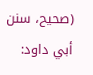(صحيح، سنن أبي داود: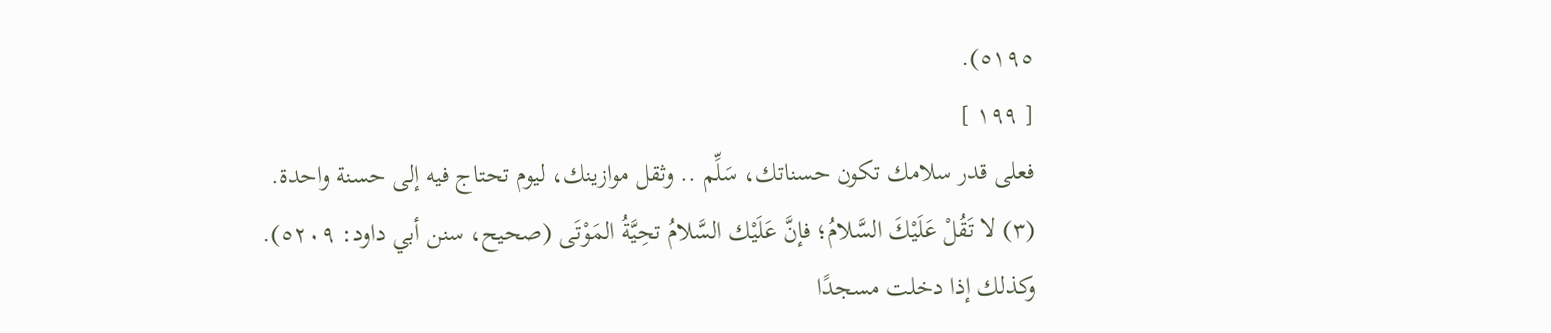٥١٩٥).
[ ١٩٩ ]
فعلى قدر سلامك تكون حسناتك، سَلِّم .. وثقل موازينك، ليوم تحتاج فيه إلى حسنة واحدة.
(٣) لا تَقُلْ عَلَيْكَ السَّلامُ؛ فإنَّ عَلَيْك السَّلامُ تحِيَّةُ المَوْتَى (صحيح، سنن أبي داود: ٥٢٠٩).
وكذلك إذا دخلت مسجدًا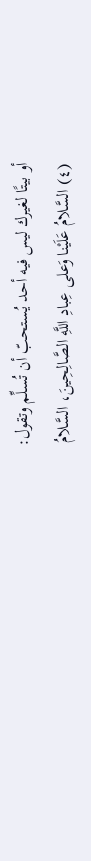أو بيتًا لغيرك ليس فيه أحد يُستحبّ أن تُسلِّم وتقول:
(٤) السَّلامُ عَلَيْنا وَعلى عِبادِ اللَّهِ الصَّالِحِينَ، السَّلامُ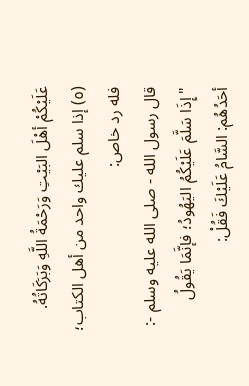عَلَيْكُمْ أهْلَ البَيْتِ وَرَحْمَةُ اللَّهِ وَبَرَكَاتُهُ.
(٥) إذا سلم عليك واحد من أهل الكتاب؛ فله رد خاص:
قال رسول الله - صلى الله عليه وسلم -: "إِذَا سَلَّمَ عَلَيْكُمُ اليَهُودُ؛ فإنَّمَا يَقُولُ أحَدُهُم: السَّامُ عَلَيْكَ فَقُلْ: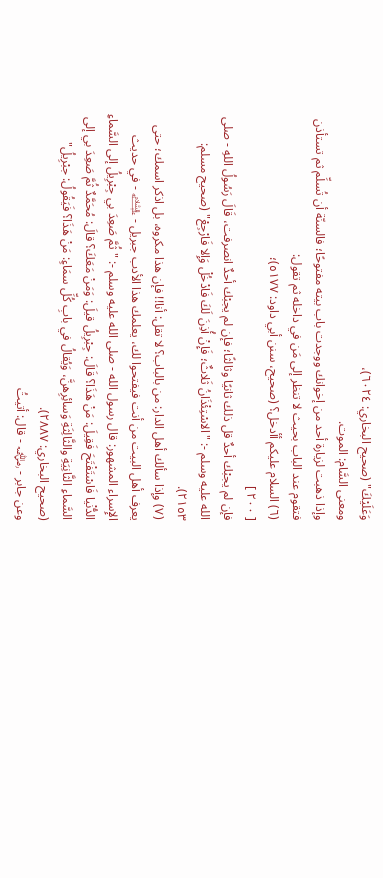وَعَلَيْكَ" (صحيح البخاري: ٦٠٢٤)،
ومعنى السَّام: الموت.
وإذا ذهبت لزيارة أحد من إخوانك ووجدت باب بيته مفتوحًا؛ فالسنّة أن تُسلِّم ثم تستأذن فتقوم عند الباب بحيث لا تنظر إلى مَن في داخله ثم تقول:
(٦) السلام عليكم أأدخل؟ (صحيح، سنن أبي داود: ٥١٧٧)؛
[ ٢٠٠ ]
فإن لم يجبْك أحدٌ قل ذلك ثانيًا وثالثًا؛ فإن لم يجبْك أحدٌ انصرفت، قَالَ رَسُولُ اللهِ - صلى الله عليه وسلم -: "الاسْتِئْذَانُ ثَلاثٌ؛ فَإِنْ أُذِنَ لَكَ فَادْخُلْ وَإِلا فَارْجِعْ" (صحيح مسلم: ٢١٥٣).
(٧) وإذا سألك أهل الدار: من بالباب؟ لا تقل: أنا!! فإن هذا مكروه، بل اذكر اسمك؛ حتى يعرف أهل البيت من أنت فيفتحوا لك، يعلمك هذا الأدب جبريل - ﵇ - في حديث الإِسراء المشهور: قال رسول الله - صلى الله عليه وسلم -: "ثُمَّ صَعِدَ بي جِبْرِيلُ إلى السَّماءِ الدُّنْيا فَاسْتَفْتَحَ فَقِيلَ: مَنْ هَذَا؟ قَالَ: جِبْرِيلُ قيلَ: وَمَنْ مَعَكَ؟ قالَ: مُحَمَّدٌ ثُمَّ صَعِدَ بي إلى السَّماءِ الثَّانِيَةِ والثَّالِثَةِ وَسائِرِهنَّ، وَيُقالُ في بابِ كُلِّ سمَاءٍ: مَنْ هَذَا؟ فَيَقُولُ: جبْرِيلُ" (صحيح البخاري: ٢٨٨٧).
وعن جابر - ﵁ - قال: أتيتُ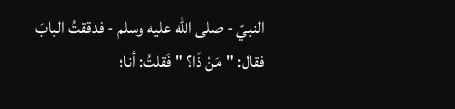النبيّ - صلى الله عليه وسلم - فدققتُ البابَ فقال: "مَنْ ذَا؟ " فَقلتُ: أنا؛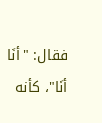فقال: "أنَا أنَا"، كأنه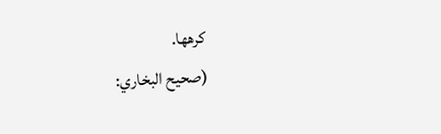كرهها.
(صحيح البخاري: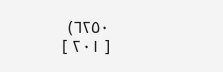٦٢٥٠)
[ ٢٠١ ]